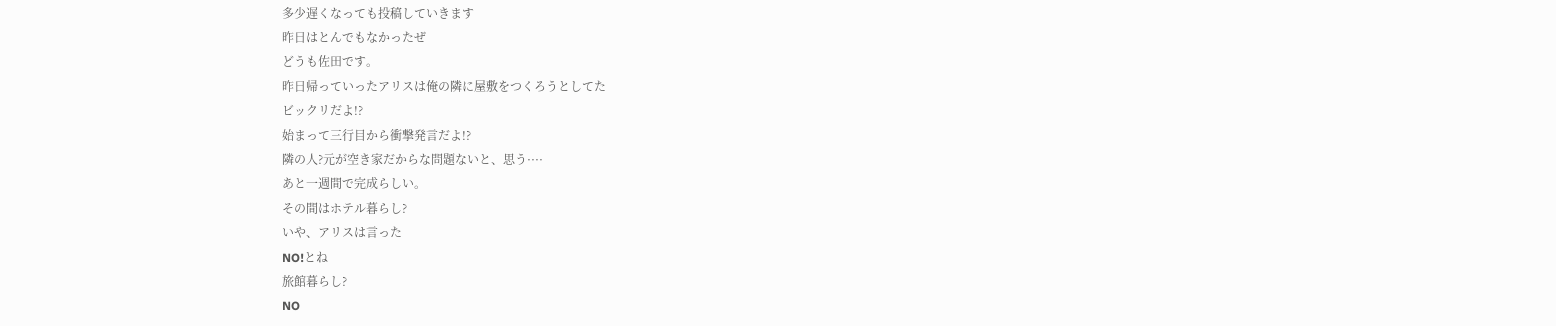多少遅くなっても投稿していきます
昨日はとんでもなかったぜ
どうも佐田です。
昨日帰っていったアリスは俺の隣に屋敷をつくろうとしてた
ビックリだよ!?
始まって三行目から衝撃発言だよ!?
隣の人?元が空き家だからな問題ないと、思う····
あと一週間で完成らしい。
その間はホテル暮らし?
いや、アリスは言った
NO!とね
旅館暮らし?
NO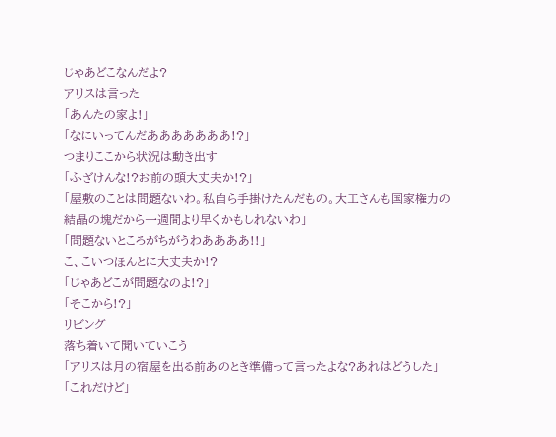じゃあどこなんだよ?
アリスは言った
「あんたの家よ!」
「なにいってんだあああああああ!?」
つまりここから状況は動き出す
「ふざけんな!?お前の頭大丈夫か!?」
「屋敷のことは問題ないわ。私自ら手掛けたんだもの。大工さんも国家権力の結晶の塊だから一週間より早くかもしれないわ」
「問題ないところがちがうわああああ!!」
こ、こいつほんとに大丈夫か!?
「じゃあどこが問題なのよ!?」
「そこから!?」
リビング
落ち着いて聞いていこう
「アリスは月の宿屋を出る前あのとき準備って言ったよな?あれはどうした」
「これだけど」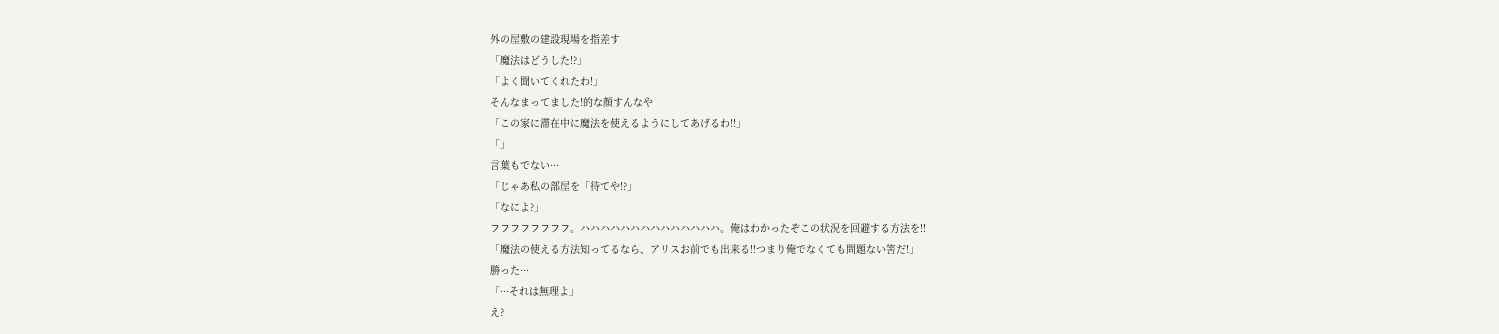外の屋敷の建設現場を指差す
「魔法はどうした!?」
「よく聞いてくれたわ!」
そんなまってました!的な顔すんなや
「この家に滞在中に魔法を使えるようにしてあげるわ!!」
「」
言葉もでない···
「じゃあ私の部屋を「待てや!?」
「なによ?」
フフフフフフフフ。ハハハハハハハハハハハハハハ。俺はわかったぞこの状況を回避する方法を!!
「魔法の使える方法知ってるなら、アリスお前でも出来る!!つまり俺でなくても問題ない筈だ!」
勝った···
「···それは無理よ」
え?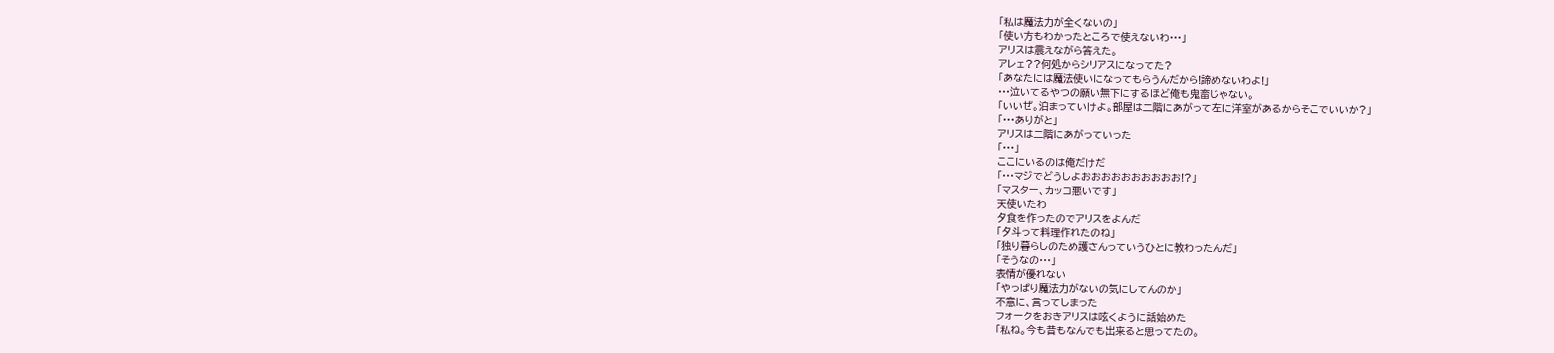「私は魔法力が全くないの」
「使い方もわかったところで使えないわ···」
アリスは震えながら答えた。
アレェ??何処からシリアスになってた?
「あなたには魔法使いになってもらうんだから!諦めないわよ!」
···泣いてるやつの願い無下にするほど俺も鬼畜じゃない。
「いいぜ。泊まっていけよ。部屋は二階にあがって左に洋室があるからそこでいいか?」
「···ありがと」
アリスは二階にあがっていった
「···」
ここにいるのは俺だけだ
「···マジでどうしよおおおおおおおおおお!?」
「マスター、カッコ悪いです」
天使いたわ
夕食を作ったのでアリスをよんだ
「夕斗って料理作れたのね」
「独り暮らしのため護さんっていうひとに教わったんだ」
「そうなの···」
表情が優れない
「やっぱり魔法力がないの気にしてんのか」
不意に、言ってしまった
フォークをおきアリスは呟くように話始めた
「私ね。今も昔もなんでも出来ると思ってたの。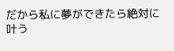だから私に夢ができたら絶対に叶う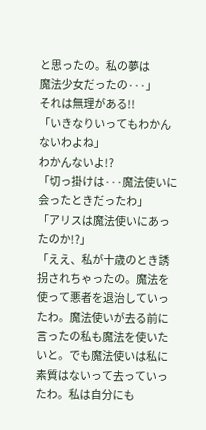と思ったの。私の夢は
魔法少女だったの···」
それは無理がある!!
「いきなりいってもわかんないわよね」
わかんないよ!?
「切っ掛けは···魔法使いに会ったときだったわ」
「アリスは魔法使いにあったのか!?」
「ええ、私が十歳のとき誘拐されちゃったの。魔法を使って悪者を退治していったわ。魔法使いが去る前に言ったの私も魔法を使いたいと。でも魔法使いは私に素質はないって去っていったわ。私は自分にも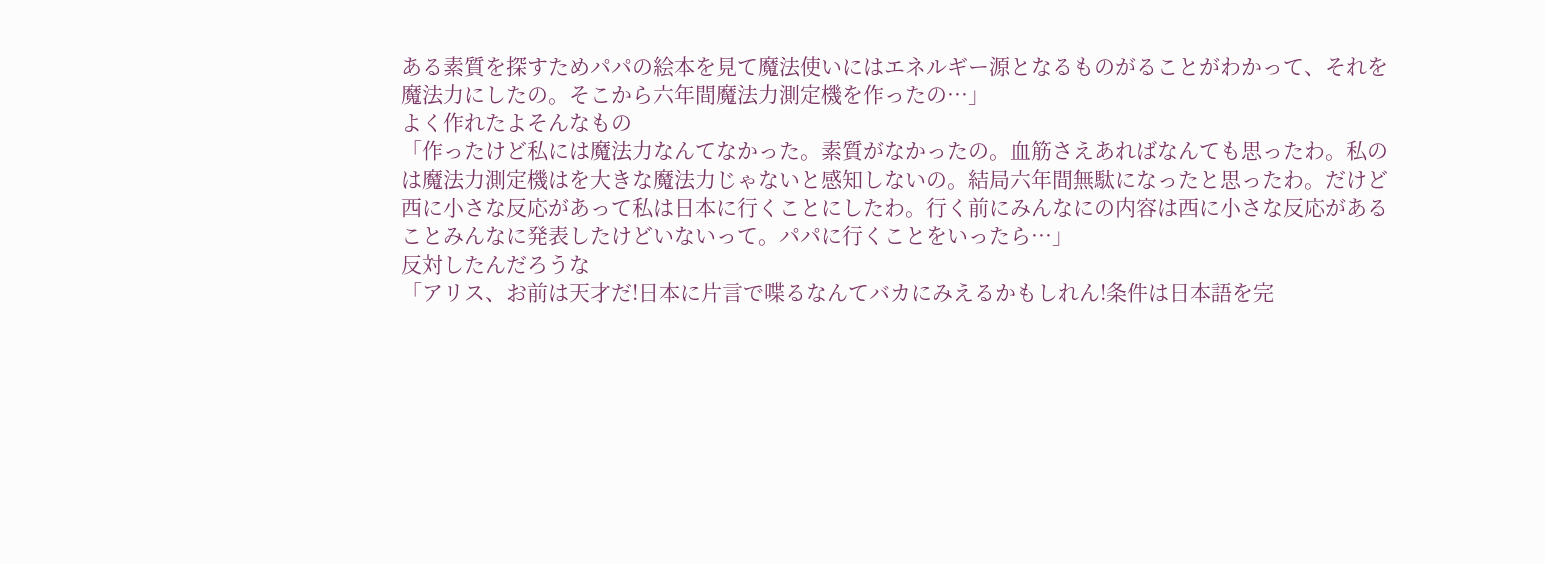ある素質を探すためパパの絵本を見て魔法使いにはエネルギー源となるものがることがわかって、それを魔法力にしたの。そこから六年間魔法力測定機を作ったの···」
よく作れたよそんなもの
「作ったけど私には魔法力なんてなかった。素質がなかったの。血筋さえあればなんても思ったわ。私のは魔法力測定機はを大きな魔法力じゃないと感知しないの。結局六年間無駄になったと思ったわ。だけど西に小さな反応があって私は日本に行くことにしたわ。行く前にみんなにの内容は西に小さな反応があることみんなに発表したけどいないって。パパに行くことをいったら···」
反対したんだろうな
「アリス、お前は天才だ!日本に片言で喋るなんてバカにみえるかもしれん!条件は日本語を完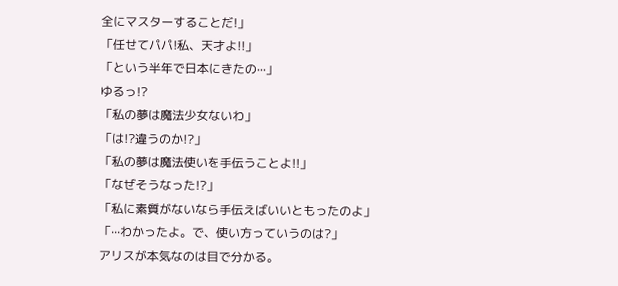全にマスターすることだ!」
「任せてパパ!私、天才よ!!」
「という半年で日本にきたの···」
ゆるっ!?
「私の夢は魔法少女ないわ」
「は!?違うのか!?」
「私の夢は魔法使いを手伝うことよ!!」
「なぜそうなった!?」
「私に素質がないなら手伝えばいいともったのよ」
「···わかったよ。で、使い方っていうのは?」
アリスが本気なのは目で分かる。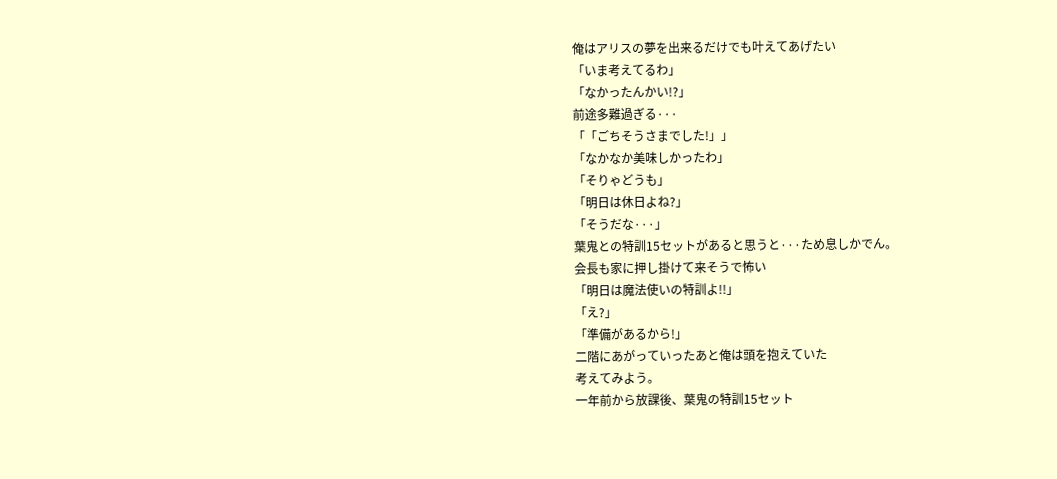俺はアリスの夢を出来るだけでも叶えてあげたい
「いま考えてるわ」
「なかったんかい!?」
前途多難過ぎる···
「「ごちそうさまでした!」」
「なかなか美味しかったわ」
「そりゃどうも」
「明日は休日よね?」
「そうだな···」
葉鬼との特訓15セットがあると思うと···ため息しかでん。
会長も家に押し掛けて来そうで怖い
「明日は魔法使いの特訓よ!!」
「え?」
「準備があるから!」
二階にあがっていったあと俺は頭を抱えていた
考えてみよう。
一年前から放課後、葉鬼の特訓15セット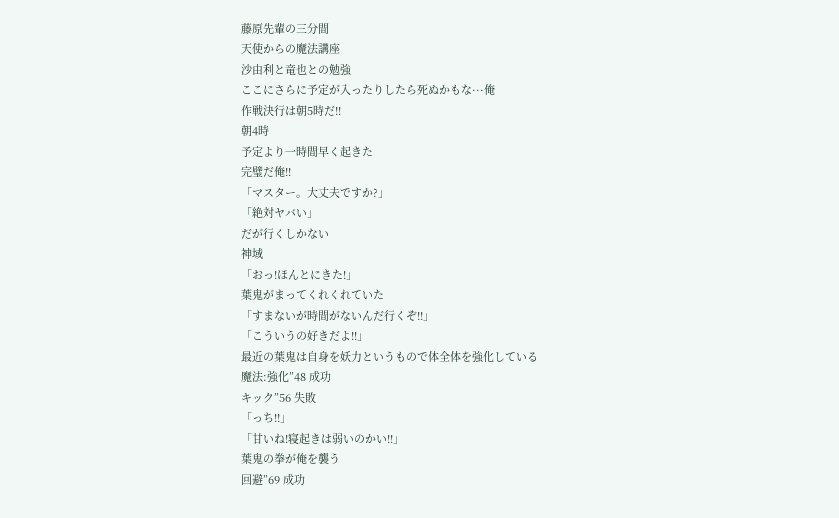藤原先輩の三分間
天使からの魔法講座
沙由利と竜也との勉強
ここにさらに予定が入ったりしたら死ぬかもな···俺
作戦決行は朝5時だ!!
朝4時
予定より一時間早く起きた
完璧だ俺!!
「マスター。大丈夫ですか?」
「絶対ヤバい」
だが行くしかない
神域
「おっ!ほんとにきた!」
葉鬼がまってくれくれていた
「すまないが時間がないんだ行くぞ!!」
「こういうの好きだよ!!」
最近の葉鬼は自身を妖力というもので体全体を強化している
魔法:強化”48 成功
キック”56 失敗
「っち!!」
「甘いね!寝起きは弱いのかい!!」
葉鬼の拳が俺を襲う
回避”69 成功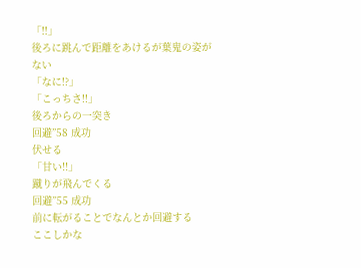「!!」
後ろに跳んで距離をあけるが葉鬼の姿がない
「なに!?」
「こっちさ!!」
後ろからの一突き
回避”58 成功
伏せる
「甘い!!」
蹴りが飛んでくる
回避”55 成功
前に転がることでなんとか回避する
ここしかな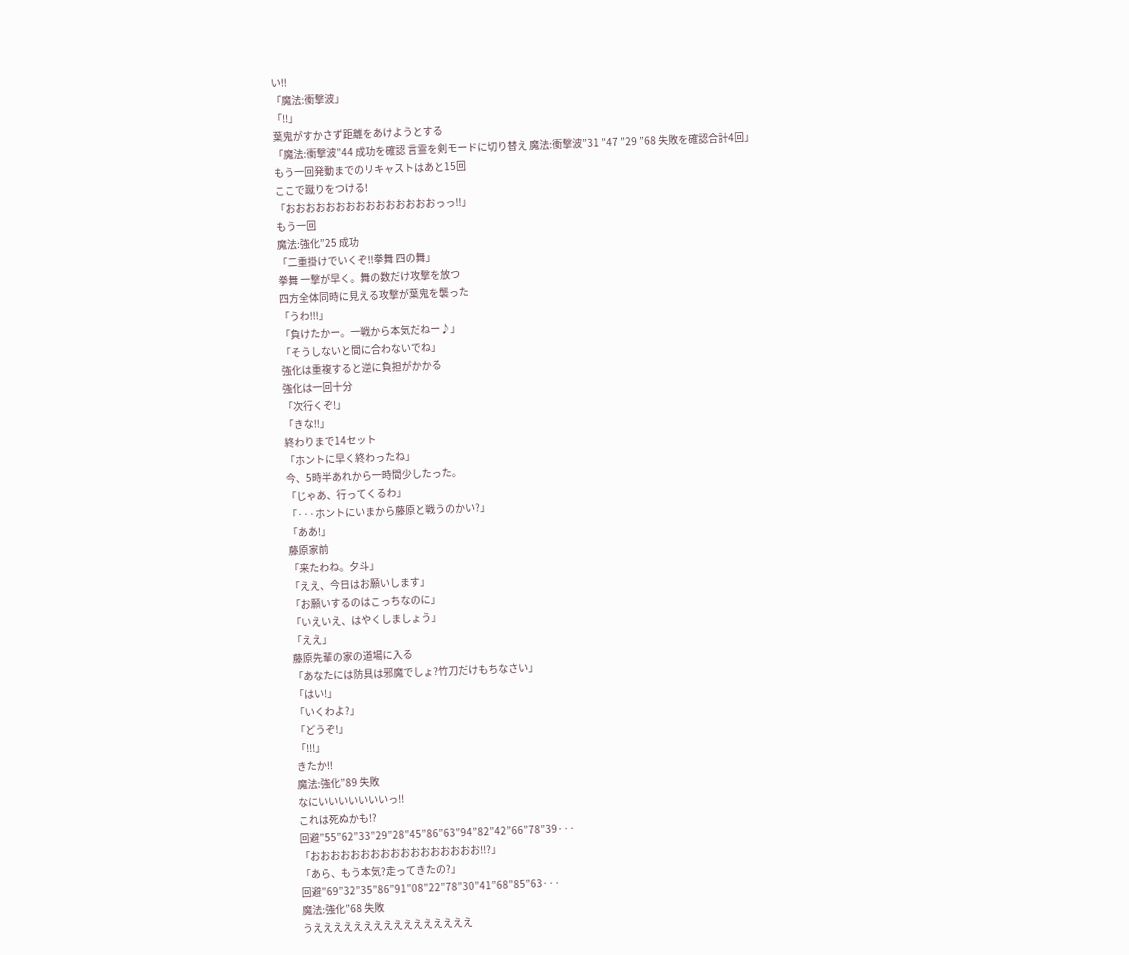い!!
「魔法:衝撃波」
「!!」
葉鬼がすかさず距離をあけようとする
「魔法:衝撃波”44 成功を確認 言霊を剣モードに切り替え 魔法:衝撃波”31 ”47 ”29 ”68 失敗を確認合計4回」
もう一回発動までのリキャストはあと15回
ここで蹴りをつける!
「おおおおおおおおおおおおおおおっっ!!」
もう一回
魔法:強化”25 成功
「二重掛けでいくぞ!!拳舞 四の舞」
拳舞 一撃が早く。舞の数だけ攻撃を放つ
四方全体同時に見える攻撃が葉鬼を襲った
「うわ!!!」
「負けたかー。一戦から本気だねー♪」
「そうしないと間に合わないでね」
強化は重複すると逆に負担がかかる
強化は一回十分
「次行くぞ!」
「きな!!」
終わりまで14セット
「ホントに早く終わったね」
今、5時半あれから一時間少したった。
「じゃあ、行ってくるわ」
「···ホントにいまから藤原と戦うのかい?」
「ああ!」
藤原家前
「来たわね。夕斗」
「ええ、今日はお願いします」
「お願いするのはこっちなのに」
「いえいえ、はやくしましょう」
「ええ」
藤原先輩の家の道場に入る
「あなたには防具は邪魔でしょ?竹刀だけもちなさい」
「はい!」
「いくわよ?」
「どうぞ!」
「!!!」
きたか!!
魔法:強化”89 失敗
なにいいいいいいいっ!!
これは死ぬかも!?
回避”55”62”33”29”28”45”86”63”94”82”42”66”78”39···
「おおおおおおおおおおおおおおおおお!!?」
「あら、もう本気?走ってきたの?」
回避”69”32”35”86”91”08”22”78”30”41”68”85”63···
魔法:強化”68 失敗
うええええええええええええええええ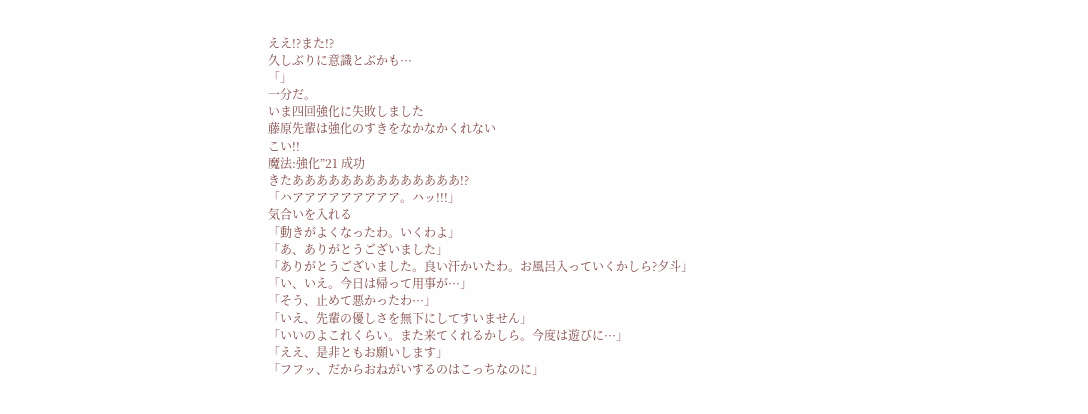ええ!?また!?
久しぶりに意識とぶかも···
「」
一分だ。
いま四回強化に失敗しました
藤原先輩は強化のすきをなかなかくれない
こい!!
魔法:強化”21 成功
きたああああああああああああああ!?
「ハアアアアアアアアア。ハッ!!!」
気合いを入れる
「動きがよくなったわ。いくわよ」
「あ、ありがとうございました」
「ありがとうございました。良い汗かいたわ。お風呂入っていくかしら?夕斗」
「い、いえ。今日は帰って用事が···」
「そう、止めて悪かったわ···」
「いえ、先輩の優しさを無下にしてすいません」
「いいのよこれくらい。また来てくれるかしら。今度は遊びに···」
「ええ、是非ともお願いします」
「フフッ、だからおねがいするのはこっちなのに」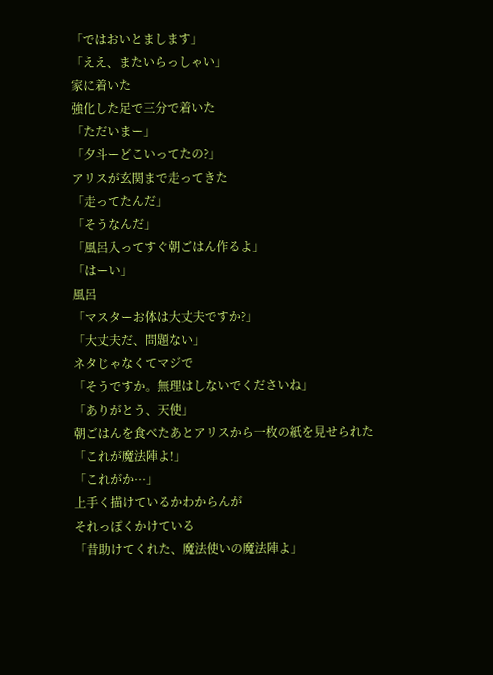「ではおいとまします」
「ええ、またいらっしゃい」
家に着いた
強化した足で三分で着いた
「ただいまー」
「夕斗ーどこいってたの?」
アリスが玄関まで走ってきた
「走ってたんだ」
「そうなんだ」
「風呂入ってすぐ朝ごはん作るよ」
「はーい」
風呂
「マスターお体は大丈夫ですか?」
「大丈夫だ、問題ない」
ネタじゃなくてマジで
「そうですか。無理はしないでくださいね」
「ありがとう、天使」
朝ごはんを食べたあとアリスから一枚の紙を見せられた
「これが魔法陣よ!」
「これがか···」
上手く描けているかわからんが
それっぽくかけている
「昔助けてくれた、魔法使いの魔法陣よ」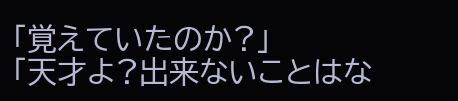「覚えていたのか?」
「天才よ?出来ないことはな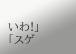いわ!」
「スゲ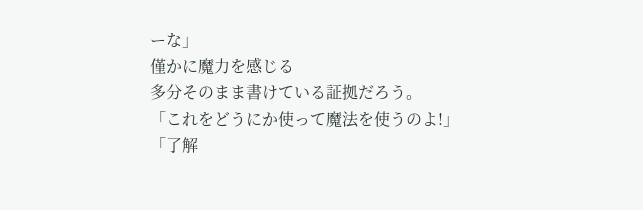ーな」
僅かに魔力を感じる
多分そのまま書けている証拠だろう。
「これをどうにか使って魔法を使うのよ!」
「了解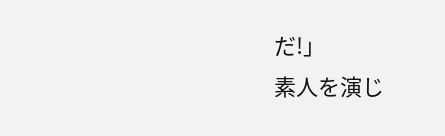だ!」
素人を演じ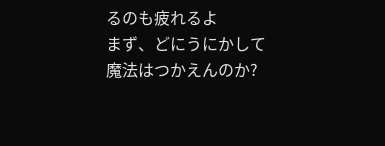るのも疲れるよ
まず、どにうにかして魔法はつかえんのか?